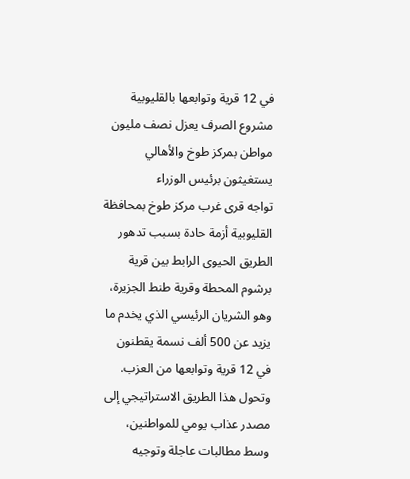في 12 قرية وتوابعها بالقليوبية
مشروع الصرف يعزل نصف مليون مواطن بمركز طوخ والأهالي يستغيثون برئيس الوزراء
تواجه قرى غرب مركز طوخ بمحافظة القليوبية أزمة حادة بسبب تدهور الطريق الحيوى الرابط بين قرية برشوم المحطة وقرية طنط الجزيرة، وهو الشريان الرئيسي الذي يخدم ما يزيد عن 500 ألف نسمة يقطنون في 12 قرية وتوابعها من العزب. وتحول هذا الطريق الاستراتيجي إلى مصدر عذاب يومي للمواطنين، وسط مطالبات عاجلة وتوجيه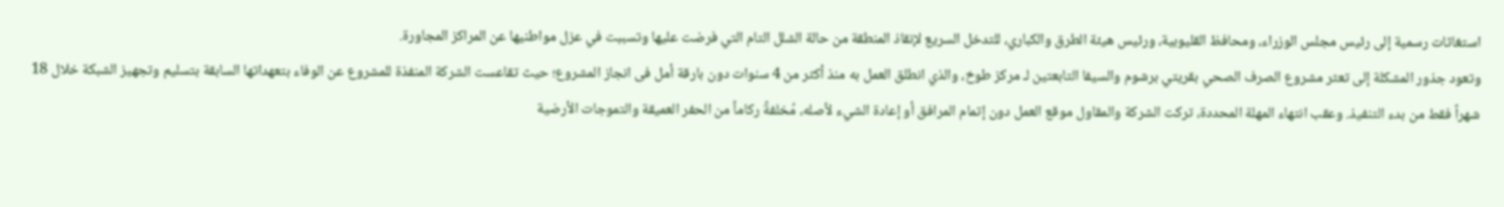استغاثات رسمية إلى رئيس مجلس الوزراء، ومحافظ القليوبية، ورئيس هيئة الطرق والكباري، للتدخل السريع لإنقاذ المنطقة من حالة الشلل التام التي فرضت عليها وتسببت في عزل مواطنيها عن المراكز المجاورة.
وتعود جذور المشكلة إلى تعثر مشروع الصرف الصحي بقريتي برشوم والسيفا التابعتين لـ مركز طوخ، والذي انطلق العمل به منذ أكثر من 4 سنوات دون بارقة أمل فى انجاز المشروع؛ حيث تقاعست الشركة المنفذة للمشروع عن الوفاء بتعهداتها السابقة بتسليم وتجهيز الشبكة خلال 18 شهراً فقط من بدء التنفيذ. وعقب انتهاء المهلة المحددة، تركت الشركة والمقاول موقع العمل دون إتمام المرافق أو إعادة الشيء لأصله، مُخلفةً ركاماً من الحفر العميقة والتموجات الأرضية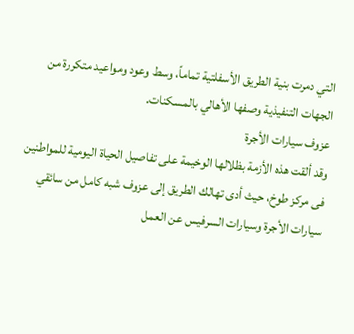التي دمرت بنية الطريق الأسفلتية تماماً، وسط وعود ومواعيد متكررة من الجهات التنفيذية وصفها الأهالي بالمسكنات.
عزوف سيارات الأجرة
وقد ألقت هذه الأزمة بظلالها الوخيمة على تفاصيل الحياة اليومية للمواطنين فى مركز طوخ، حيث أدى تهالك الطريق إلى عزوف شبه كامل من سائقي سيارات الأجرة وسيارات السرفيس عن العمل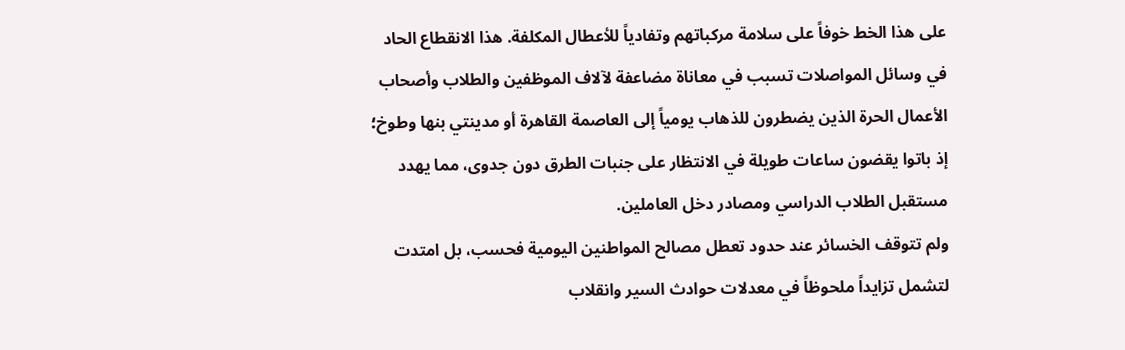على هذا الخط خوفاً على سلامة مركباتهم وتفادياً للأعطال المكلفة. هذا الانقطاع الحاد في وسائل المواصلات تسبب في معاناة مضاعفة لآلاف الموظفين والطلاب وأصحاب الأعمال الحرة الذين يضطرون للذهاب يومياً إلى العاصمة القاهرة أو مدينتي بنها وطوخ؛ إذ باتوا يقضون ساعات طويلة في الانتظار على جنبات الطرق دون جدوى، مما يهدد مستقبل الطلاب الدراسي ومصادر دخل العاملين.
ولم تتوقف الخسائر عند حدود تعطل مصالح المواطنين اليومية فحسب، بل امتدت لتشمل تزايداً ملحوظاً في معدلات حوادث السير وانقلاب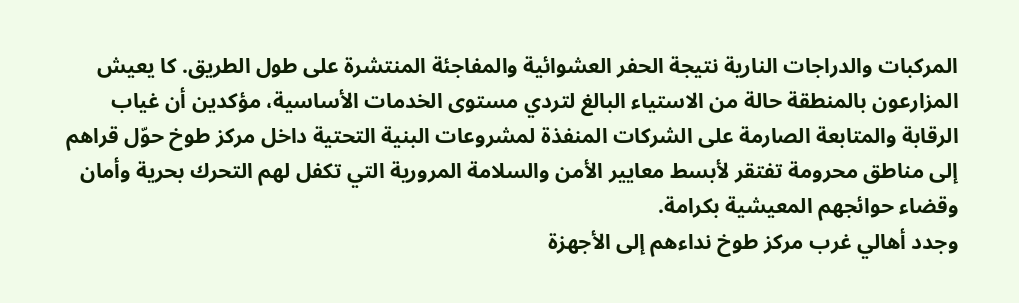المركبات والدراجات النارية نتيجة الحفر العشوائية والمفاجئة المنتشرة على طول الطريق. كا يعيش المزارعون بالمنطقة حالة من الاستياء البالغ لتردي مستوى الخدمات الأساسية، مؤكدين أن غياب الرقابة والمتابعة الصارمة على الشركات المنفذة لمشروعات البنية التحتية داخل مركز طوخ حوّل قراهم إلى مناطق محرومة تفتقر لأبسط معايير الأمن والسلامة المرورية التي تكفل لهم التحرك بحرية وأمان وقضاء حوائجهم المعيشية بكرامة.
وجدد أهالي غرب مركز طوخ نداءهم إلى الأجهزة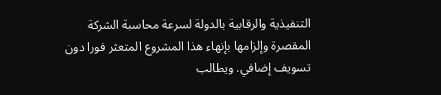التنفيذية والرقابية بالدولة لسرعة محاسبة الشركة المقصرة وإلزامها بإنهاء هذا المشروع المتعثر فورا دون تسويف إضافي. ويطالب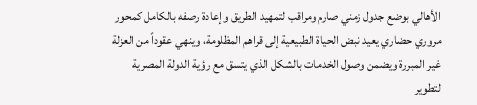الأهالي بوضع جدول زمني صارم ومراقب لتمهيد الطريق وإعادة رصفه بالكامل كمحور مروري حضاري يعيد نبض الحياة الطبيعية إلى قراهم المظلومة، وينهي عقوداً من العزلة غير المبررة ويضمن وصول الخدمات بالشكل الذي يتسق مع رؤية الدولة المصرية لتطوير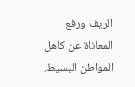الريف ورفع المعاناة عن كاهل المواطن البسيط.